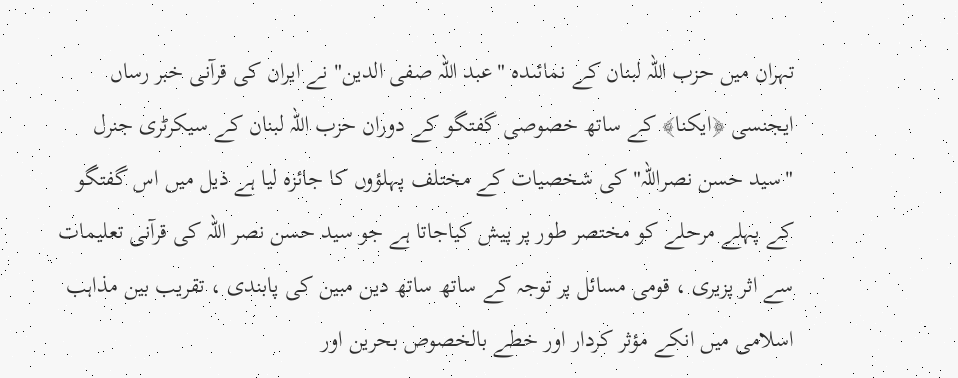تہران میں حزب اللہ لبنان كے نمائںدہ "عبد اللہ صفی الدين" نے ايران كی قرآنی خبر رساں ايجنسی ﴿ايكنا﴾ كے ساتھ خصوصی گفتگو كے دوران حزب اللہ لبنان كے سيكرٹری جنرل "سيد حسن نصراللہ" كی شخصيات كے مختلف پہلؤوں كا جائزہ ليا ہے ذيل میں اس گفتگو كے پہلے مرحلے كو مختصر طور پر پيش كياجاتا ہے جو سيد حسن نصر اللہ كی قرآنی تعليمات سے اثر پزيری ، قومی مسائل پر توجہ كے ساتھ ساتھ دين مبين كی پابندی ، تقريب بين مذاہب اسلامی میں انكے مؤثر كردار اور خطے بالخصوص بحرين اور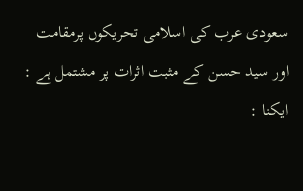سعودی عرب كی اسلامی تحريكوں پرمقامت اور سيد حسن كے مثبت اثرات پر مشتمل ہے :
ايكنا :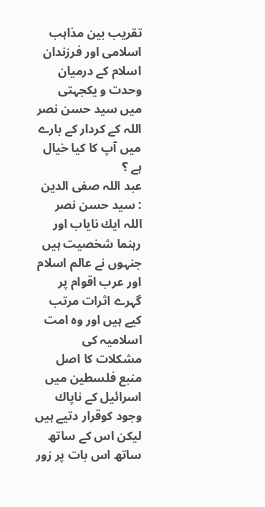تقريب بين مذاہب اسلامی اور فرزندان اسلام كے درميان وحدت و يكجہتی میں سيد حسن نصر اللہ كے كردار كے بارے میں آپ كا كيا خيال ہے ؟
عبد اللہ صفی الدين : سيد حسن نصر اللہ ايك ناياب اور رہنما شخصيت ہیں جنہوں نے عالم اسلام اور عرب اقوام پر گہرے اثرات مرتب كیے ہیں اور وہ امت اسلامیہ كی مشكلات كا اصل منبع فلسطين میں اسرائيل كے ناپاك وجود كوقرار دتیے ہیں ليكن اس كے ساتھ ساتھ اس بات پر زور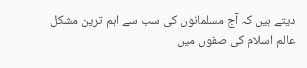ديتے ہیں كہ آج مسلمانوں كی سب سے اہم ترين مشكل عالم اسلام كی صفوں میں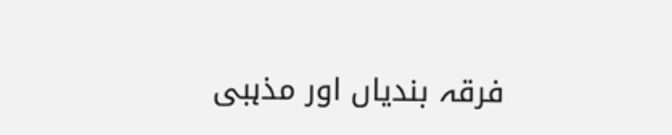فرقہ بندياں اور مذہبی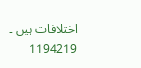اختلافات ہیں ۔
1194219